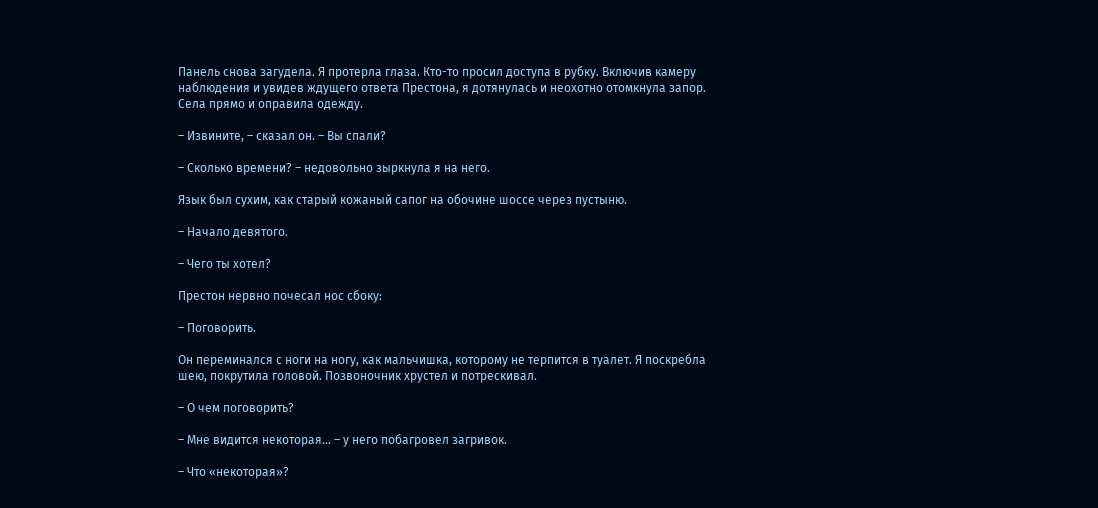Панель снова загудела. Я протерла глаза. Кто-то просил доступа в рубку. Включив камеру наблюдения и увидев ждущего ответа Престона, я дотянулась и неохотно отомкнула запор. Села прямо и оправила одежду.

– Извините, – сказал он. – Вы спали?

– Сколько времени? – недовольно зыркнула я на него.

Язык был сухим, как старый кожаный сапог на обочине шоссе через пустыню.

– Начало девятого.

– Чего ты хотел?

Престон нервно почесал нос сбоку:

– Поговорить.

Он переминался с ноги на ногу, как мальчишка, которому не терпится в туалет. Я поскребла шею, покрутила головой. Позвоночник хрустел и потрескивал.

– О чем поговорить?

– Мне видится некоторая… – у него побагровел загривок.

– Что «некоторая»?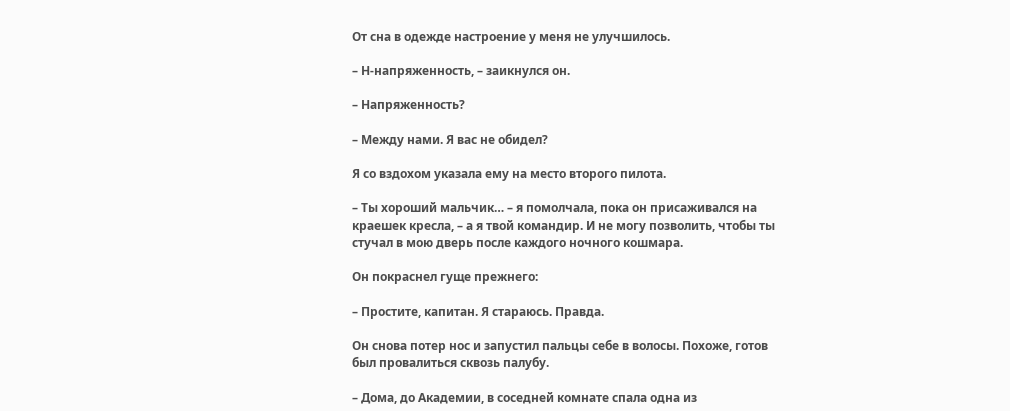От сна в одежде настроение у меня не улучшилось.

– Н-напряженность, – заикнулся он.

– Напряженность?

– Между нами. Я вас не обидел?

Я со вздохом указала ему на место второго пилота.

– Ты хороший мальчик… – я помолчала, пока он присаживался на краешек кресла, – а я твой командир. И не могу позволить, чтобы ты стучал в мою дверь после каждого ночного кошмара.

Он покраснел гуще прежнего:

– Простите, капитан. Я стараюсь. Правда.

Он снова потер нос и запустил пальцы себе в волосы. Похоже, готов был провалиться сквозь палубу.

– Дома, до Академии, в соседней комнате спала одна из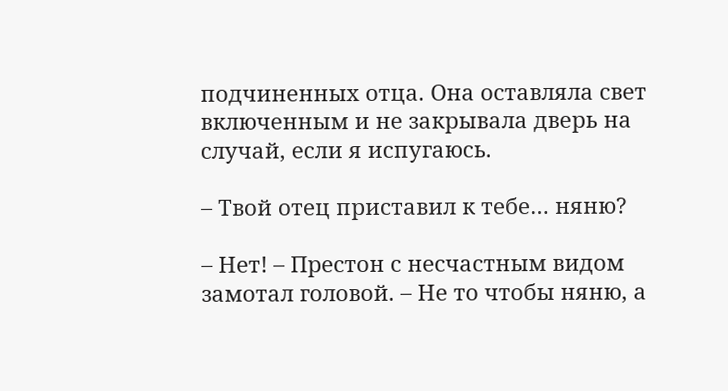подчиненных отца. Она оставляла свет включенным и не закрывала дверь на случай, если я испугаюсь.

– Твой отец приставил к тебе… няню?

– Нет! – Престон с несчастным видом замотал головой. – Не то чтобы няню, а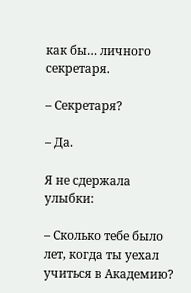как бы… личного секретаря.

– Секретаря?

– Да.

Я не сдержала улыбки:

– Сколько тебе было лет, когда ты уехал учиться в Академию?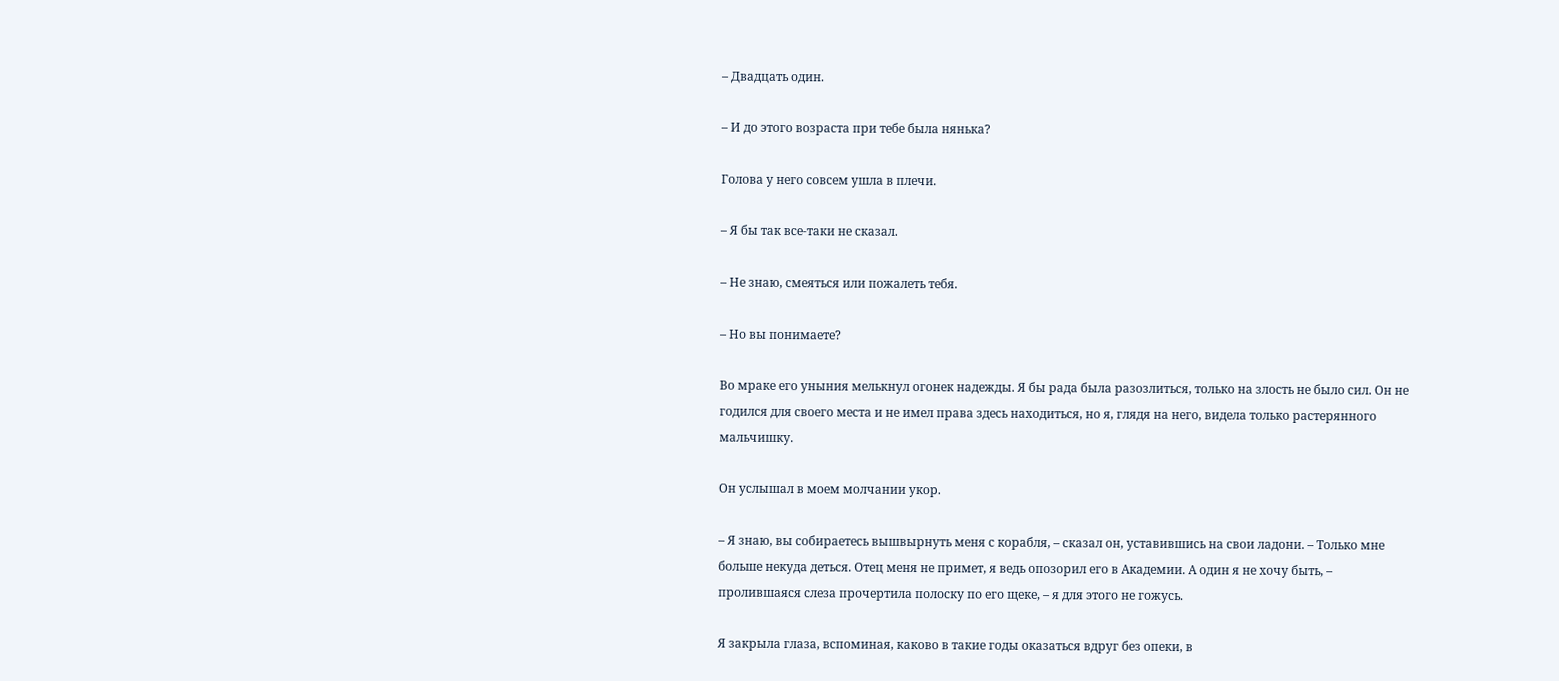– Двадцать один.

– И до этого возраста при тебе была нянька?

Голова у него совсем ушла в плечи.

– Я бы так все-таки не сказал.

– Не знаю, смеяться или пожалеть тебя.

– Но вы понимаете?

Во мраке его уныния мелькнул огонек надежды. Я бы рада была разозлиться, только на злость не было сил. Он не годился для своего места и не имел права здесь находиться, но я, глядя на него, видела только растерянного мальчишку.

Он услышал в моем молчании укор.

– Я знаю, вы собираетесь вышвырнуть меня с корабля, – сказал он, уставившись на свои ладони. – Только мне больше некуда деться. Отец меня не примет, я ведь опозорил его в Академии. А один я не хочу быть, – пролившаяся слеза прочертила полоску по его щеке, – я для этого не гожусь.

Я закрыла глаза, вспоминая, каково в такие годы оказаться вдруг без опеки, в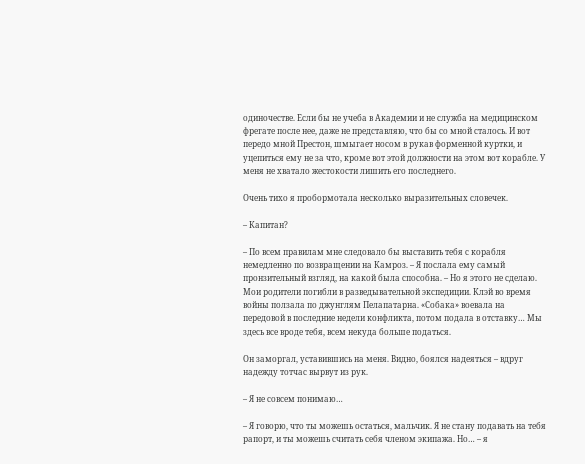одиночестве. Если бы не учеба в Академии и не служба на медицинском фрегате после нее, даже не представляю, что бы со мной сталось. И вот передо мной Престон, шмыгает носом в рукав форменной куртки, и уцепиться ему не за что, кроме вот этой должности на этом вот корабле. У меня не хватало жестокости лишить его последнего.

Очень тихо я пробормотала несколько выразительных словечек.

– Капитан?

– По всем правилам мне следовало бы выставить тебя с корабля немедленно по возвращении на Камроз. – Я послала ему самый пронзительный взгляд, на какой была способна. – Но я этого не сделаю. Мои родители погибли в разведывательной экспедиции. Клэй во время войны ползала по джунглям Пелапатарна. «Собака» воевала на передовой в последние недели конфликта, потом подала в отставку… Мы здесь все вроде тебя, всем некуда больше податься.

Он заморгал, уставившись на меня. Видно, боялся надеяться – вдруг надежду тотчас вырвут из рук.

– Я не совсем понимаю…

– Я говорю, что ты можешь остаться, мальчик. Я не стану подавать на тебя рапорт, и ты можешь считать себя членом экипажа. Но… – я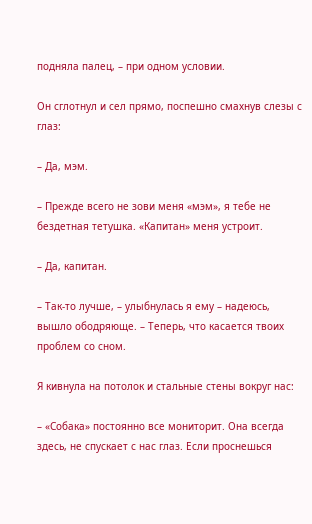подняла палец, – при одном условии.

Он сглотнул и сел прямо, поспешно смахнув слезы с глаз:

– Да, мэм.

– Прежде всего не зови меня «мэм», я тебе не бездетная тетушка. «Капитан» меня устроит.

– Да, капитан.

– Так-то лучше, – улыбнулась я ему – надеюсь, вышло ободряюще. – Теперь, что касается твоих проблем со сном.

Я кивнула на потолок и стальные стены вокруг нас:

– «Собака» постоянно все мониторит. Она всегда здесь, не спускает с нас глаз. Если проснешься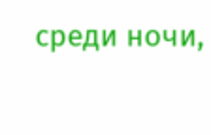среди ночи,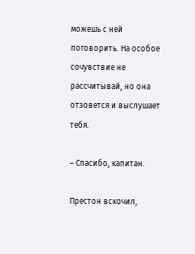можешь с ней поговорить. На особое сочувствие не рассчитывай, но она отзовется и выслушает тебя.

– Спасибо, капитан.

Престон вскочил,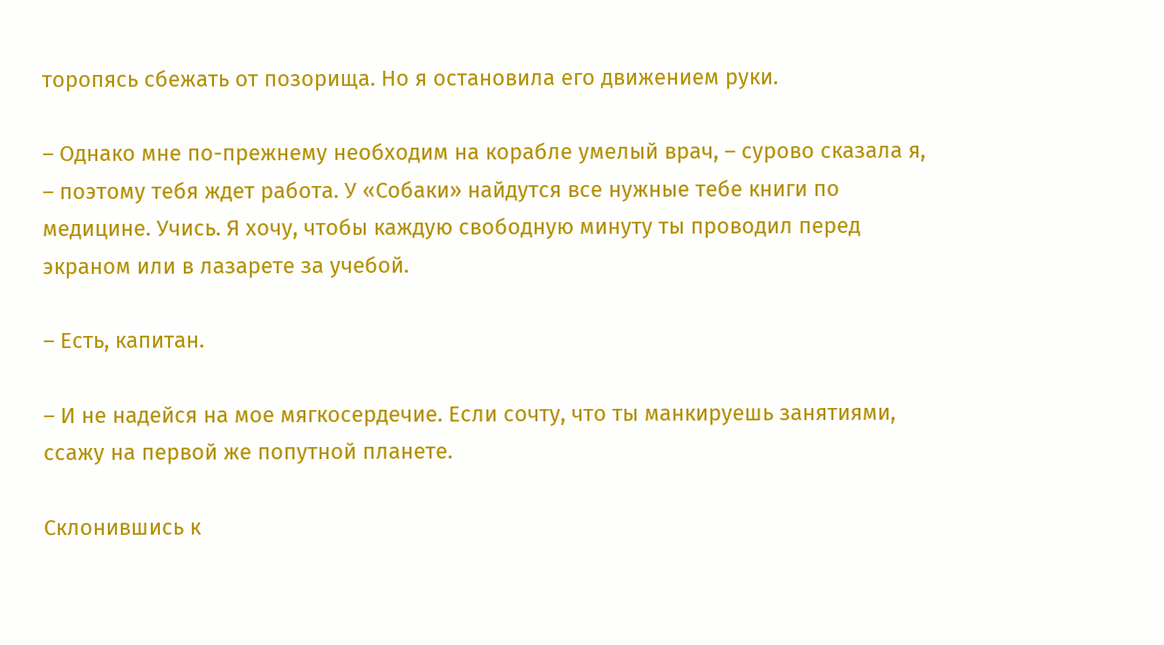торопясь сбежать от позорища. Но я остановила его движением руки.

– Однако мне по-прежнему необходим на корабле умелый врач, – сурово сказала я, – поэтому тебя ждет работа. У «Собаки» найдутся все нужные тебе книги по медицине. Учись. Я хочу, чтобы каждую свободную минуту ты проводил перед экраном или в лазарете за учебой.

– Есть, капитан.

– И не надейся на мое мягкосердечие. Если сочту, что ты манкируешь занятиями, ссажу на первой же попутной планете.

Склонившись к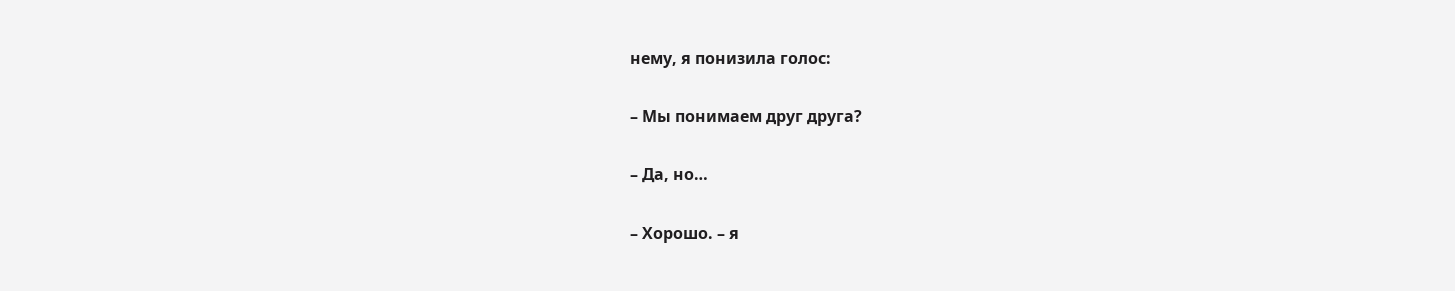нему, я понизила голос:

– Мы понимаем друг друга?

– Да, но…

– Хорошо. – я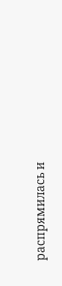распрямилась и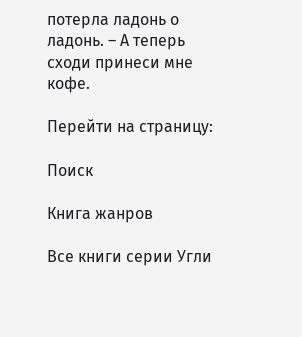потерла ладонь о ладонь. – А теперь сходи принеси мне кофе.

Перейти на страницу:

Поиск

Книга жанров

Все книги серии Угли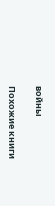войны

Похожие книги